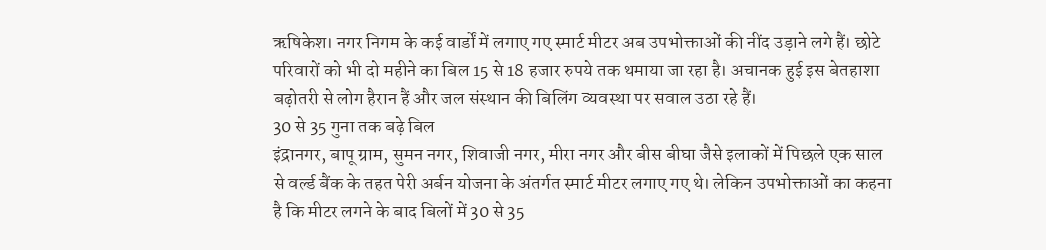ऋषिकेश। नगर निगम के कई वार्डों में लगाए गए स्मार्ट मीटर अब उपभोक्ताओं की नींद उड़ाने लगे हैं। छोटे परिवारों को भी दो महीने का बिल 15 से 18 हजार रुपये तक थमाया जा रहा है। अचानक हुई इस बेतहाशा बढ़ोतरी से लोग हैरान हैं और जल संस्थान की बिलिंग व्यवस्था पर सवाल उठा रहे हैं।
30 से 35 गुना तक बढ़े बिल
इंद्रानगर, बापू ग्राम, सुमन नगर, शिवाजी नगर, मीरा नगर और बीस बीघा जैसे इलाकों में पिछले एक साल से वर्ल्ड बैंक के तहत पेरी अर्बन योजना के अंतर्गत स्मार्ट मीटर लगाए गए थे। लेकिन उपभोक्ताओं का कहना है कि मीटर लगने के बाद बिलों में 30 से 35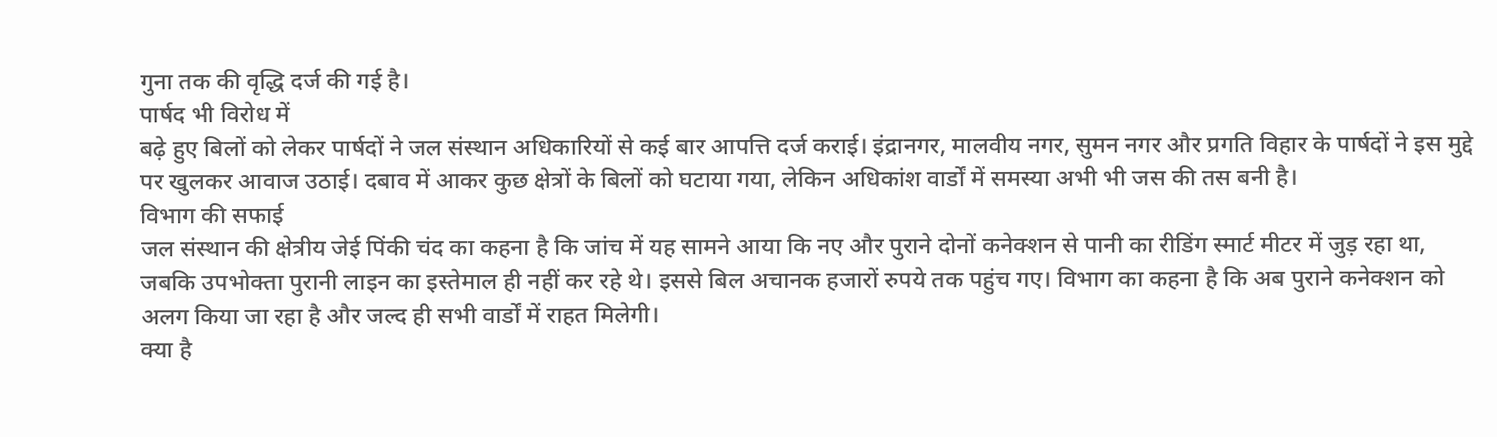गुना तक की वृद्धि दर्ज की गई है।
पार्षद भी विरोध में
बढ़े हुए बिलों को लेकर पार्षदों ने जल संस्थान अधिकारियों से कई बार आपत्ति दर्ज कराई। इंद्रानगर, मालवीय नगर, सुमन नगर और प्रगति विहार के पार्षदों ने इस मुद्दे पर खुलकर आवाज उठाई। दबाव में आकर कुछ क्षेत्रों के बिलों को घटाया गया, लेकिन अधिकांश वार्डों में समस्या अभी भी जस की तस बनी है।
विभाग की सफाई
जल संस्थान की क्षेत्रीय जेई पिंकी चंद का कहना है कि जांच में यह सामने आया कि नए और पुराने दोनों कनेक्शन से पानी का रीडिंग स्मार्ट मीटर में जुड़ रहा था, जबकि उपभोक्ता पुरानी लाइन का इस्तेमाल ही नहीं कर रहे थे। इससे बिल अचानक हजारों रुपये तक पहुंच गए। विभाग का कहना है कि अब पुराने कनेक्शन को अलग किया जा रहा है और जल्द ही सभी वार्डों में राहत मिलेगी।
क्या है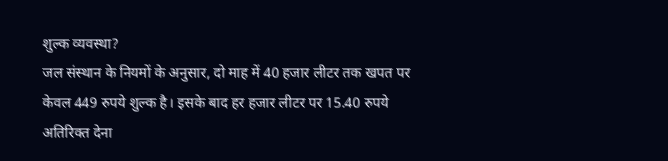शुल्क व्यवस्था?
जल संस्थान के नियमों के अनुसार, दो माह में 40 हजार लीटर तक खपत पर केवल 449 रुपये शुल्क है। इसके बाद हर हजार लीटर पर 15.40 रुपये अतिरिक्त देना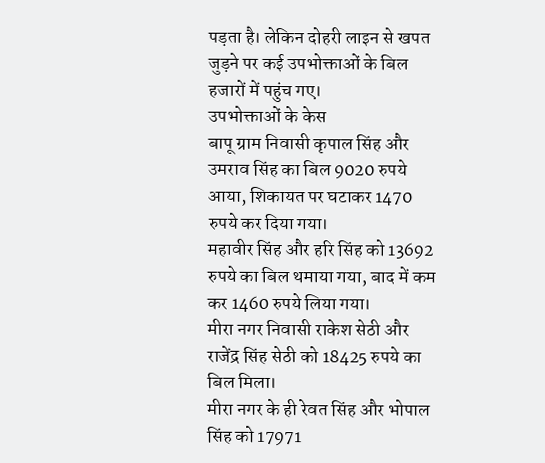पड़ता है। लेकिन दोहरी लाइन से खपत जुड़ने पर कई उपभोक्ताओं के बिल हजारों में पहुंच गए।
उपभोक्ताओं के केस
बापू ग्राम निवासी कृपाल सिंह और उमराव सिंह का बिल 9020 रुपये आया, शिकायत पर घटाकर 1470 रुपये कर दिया गया।
महावीर सिंह और हरि सिंह को 13692 रुपये का बिल थमाया गया, बाद में कम कर 1460 रुपये लिया गया।
मीरा नगर निवासी राकेश सेठी और राजेंद्र सिंह सेठी को 18425 रुपये का बिल मिला।
मीरा नगर के ही रेवत सिंह और भोपाल सिंह को 17971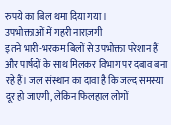रुपये का बिल थमा दिया गया।
उपभोक्ताओं में गहरी नाराज़गी
इतने भारी-भरकम बिलों से उपभोक्ता परेशान हैं और पार्षदों के साथ मिलकर विभाग पर दबाव बना रहे हैं। जल संस्थान का दावा है कि जल्द समस्या दूर हो जाएगी, लेकिन फिलहाल लोगों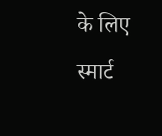के लिए स्मार्ट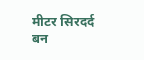मीटर सिरदर्द बन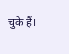चुके हैं।